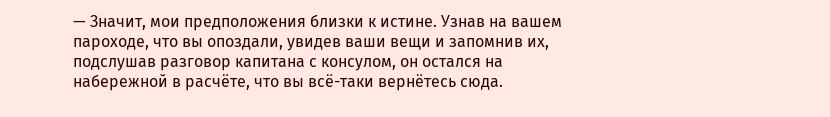— Значит, мои предположения близки к истине. Узнав на вашем пароходе, что вы опоздали, увидев ваши вещи и запомнив их, подслушав разговор капитана с консулом, он остался на набережной в расчёте, что вы всё-таки вернётесь сюда.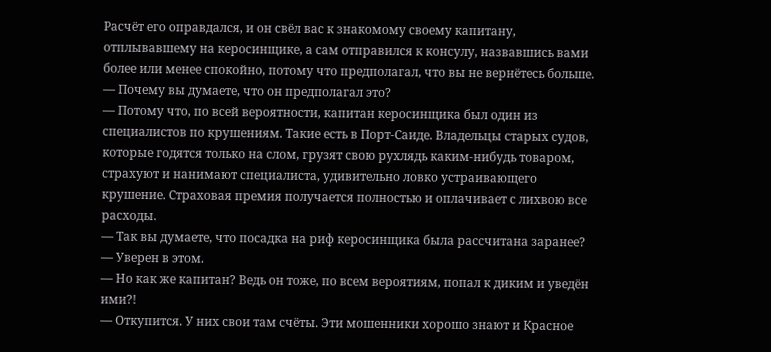Расчёт его оправдался, и он свёл вас к знакомому своему капитану, отплывавшему на керосинщике, а сам отправился к консулу, назвавшись вами более или менее спокойно, потому что предполагал, что вы не вернётесь больше.
— Почему вы думаете, что он предполагал это?
— Потому что, по всей вероятности, капитан керосинщика был один из специалистов по крушениям. Такие есть в Порт-Саиде. Владельцы старых судов, которые годятся только на слом, грузят свою рухлядь каким-нибудь товаром, страхуют и нанимают специалиста, удивительно ловко устраивающего крушение. Страховая премия получается полностью и оплачивает с лихвою все расходы.
— Так вы думаете, что посадка на риф керосинщика была рассчитана заранее?
— Уверен в этом.
— Но как же капитан? Ведь он тоже, по всем вероятиям, попал к диким и уведён ими?!
— Откупится. У них свои там счёты. Эти мошенники хорошо знают и Красное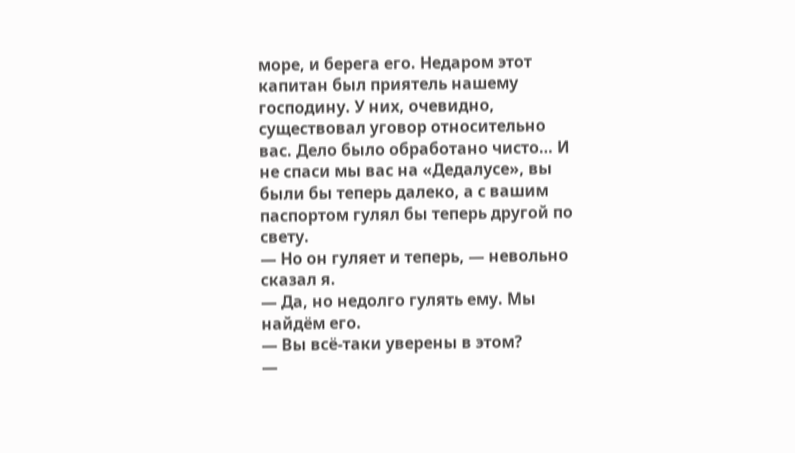море, и берега его. Недаром этот капитан был приятель нашему господину. У них, очевидно, существовал уговор относительно вас. Дело было обработано чисто… И не спаси мы вас на «Дедалусе», вы были бы теперь далеко, а с вашим паспортом гулял бы теперь другой по свету.
— Но он гуляет и теперь, — невольно сказал я.
— Да, но недолго гулять ему. Мы найдём его.
— Вы всё-таки уверены в этом?
—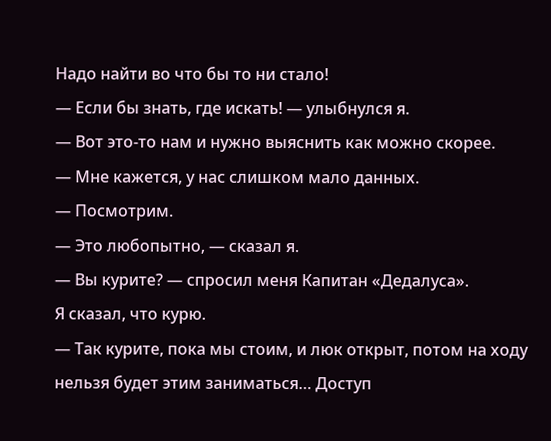Надо найти во что бы то ни стало!
— Если бы знать, где искать! — улыбнулся я.
— Вот это-то нам и нужно выяснить как можно скорее.
— Мне кажется, у нас слишком мало данных.
— Посмотрим.
— Это любопытно, — сказал я.
— Вы курите? — спросил меня Капитан «Дедалуса».
Я сказал, что курю.
— Так курите, пока мы стоим, и люк открыт, потом на ходу нельзя будет этим заниматься… Доступ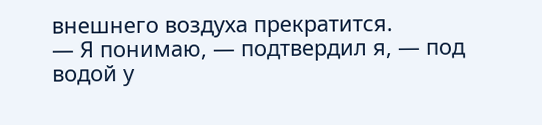внешнего воздуха прекратится.
— Я понимаю, — подтвердил я, — под водой у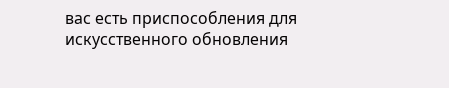вас есть приспособления для искусственного обновления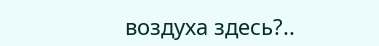воздуха здесь?..